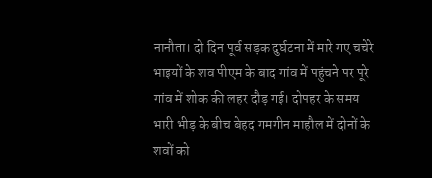नानौता। दो दिन पूर्व सड़क दुर्घटना में मारे गए चचेरे भाइयों के शव पीएम के बाद गांव में पहुंचने पर पूरे गांव में शोक की लहर दौड़ गई। दोपहर के समय भारी भीड़ के बीच बेहद गमगीन माहौल में दोनों के शवों को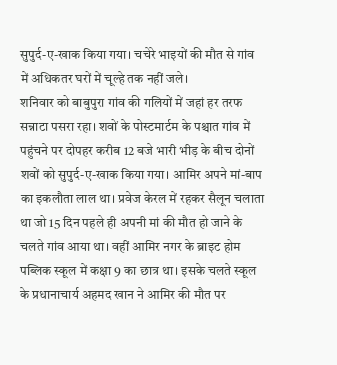सुपुर्द-ए-खाक किया गया। चचेरे भाइयों की मौत से गांव में अधिकतर घरों में चूल्हे तक नहीं जले।
शनिवार को बाबुपुरा गांव की गलियों में जहां हर तरफ सन्नाटा पसरा रहा। शवों के पोस्टमार्टम के पश्चात गांव में पहुंचने पर दोपहर करीब 12 बजे भारी भीड़ के बीच दोनों शवों को सुपुर्द-ए-खाक किया गया। आमिर अपने मां-बाप का इकलौता लाल था। प्रवेज केरल में रहकर सैलून चलाता था जो 15 दिन पहले ही अपनी मां की मौत हो जाने के चलते गांव आया था। वहीं आमिर नगर के ब्राइट होम पब्लिक स्कूल में कक्षा 9 का छात्र था। इसके चलते स्कूल के प्रधानाचार्य अहमद खान ने आमिर की मौत पर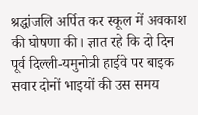श्रद्धांजलि अर्पित कर स्कूल में अवकाश की घोषणा की। ज्ञात रहे कि दो दिन पूर्व दिल्ली-यमुनोत्री हाईवे पर बाइक सवार दोनों भाइयों की उस समय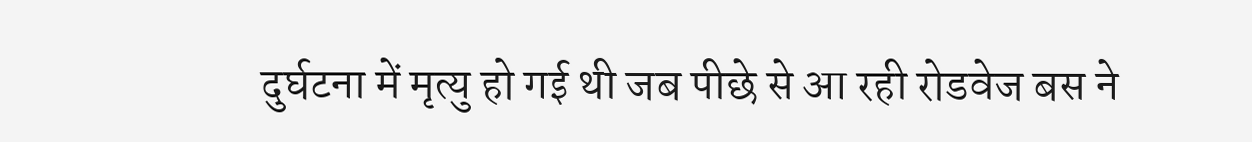दुर्घटना में मृत्यु हो गई थी जब पीछे से आ रही रोडवेज बस ने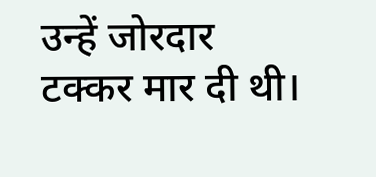उन्हें जोरदार टक्कर मार दी थी।